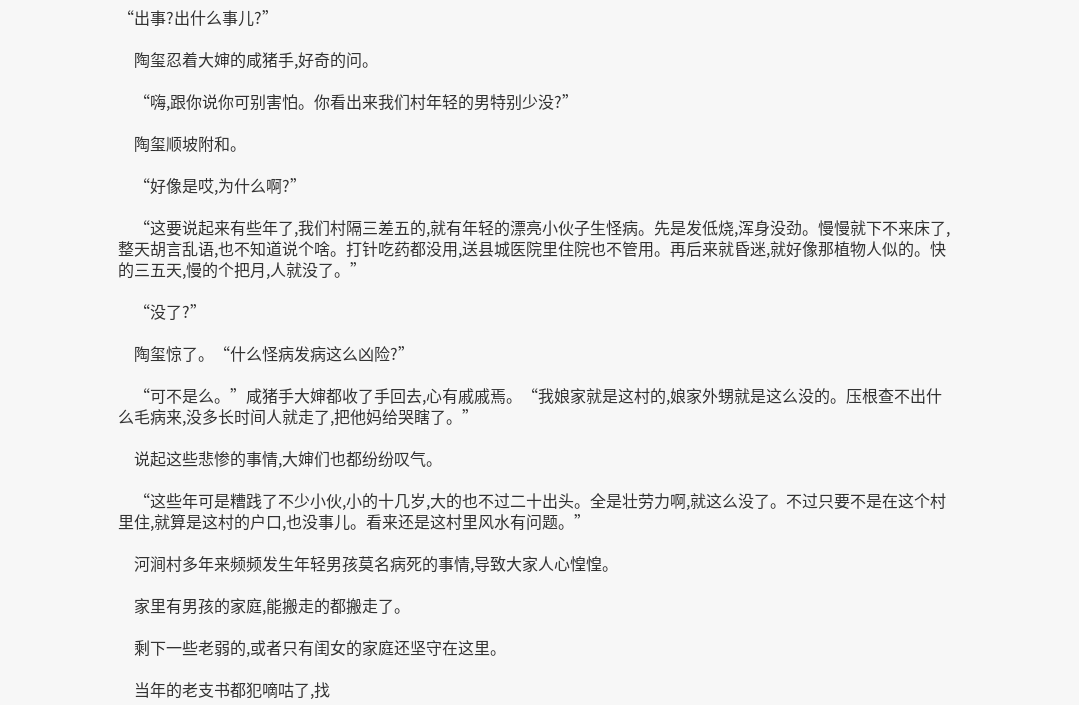“出事?出什么事儿?”

    陶玺忍着大婶的咸猪手,好奇的问。

    “嗨,跟你说你可别害怕。你看出来我们村年轻的男特别少没?”

    陶玺顺坡附和。

    “好像是哎,为什么啊?”

    “这要说起来有些年了,我们村隔三差五的,就有年轻的漂亮小伙子生怪病。先是发低烧,浑身没劲。慢慢就下不来床了,整天胡言乱语,也不知道说个啥。打针吃药都没用,送县城医院里住院也不管用。再后来就昏迷,就好像那植物人似的。快的三五天,慢的个把月,人就没了。”

    “没了?”

    陶玺惊了。“什么怪病发病这么凶险?”

    “可不是么。”咸猪手大婶都收了手回去,心有戚戚焉。“我娘家就是这村的,娘家外甥就是这么没的。压根查不出什么毛病来,没多长时间人就走了,把他妈给哭瞎了。”

    说起这些悲惨的事情,大婶们也都纷纷叹气。

    “这些年可是糟践了不少小伙,小的十几岁,大的也不过二十出头。全是壮劳力啊,就这么没了。不过只要不是在这个村里住,就算是这村的户口,也没事儿。看来还是这村里风水有问题。”

    河涧村多年来频频发生年轻男孩莫名病死的事情,导致大家人心惶惶。

    家里有男孩的家庭,能搬走的都搬走了。

    剩下一些老弱的,或者只有闺女的家庭还坚守在这里。

    当年的老支书都犯嘀咕了,找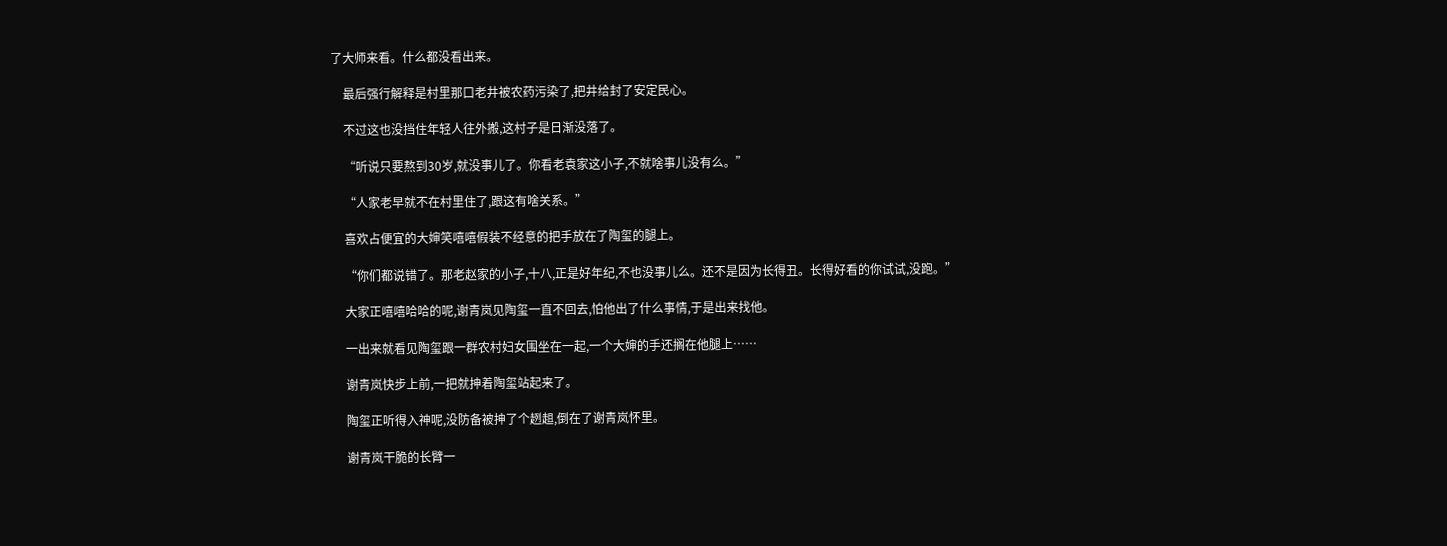了大师来看。什么都没看出来。

    最后强行解释是村里那口老井被农药污染了,把井给封了安定民心。

    不过这也没挡住年轻人往外搬,这村子是日渐没落了。

    “听说只要熬到30岁,就没事儿了。你看老袁家这小子,不就啥事儿没有么。”

    “人家老早就不在村里住了,跟这有啥关系。”

    喜欢占便宜的大婶笑嘻嘻假装不经意的把手放在了陶玺的腿上。

    “你们都说错了。那老赵家的小子,十八,正是好年纪,不也没事儿么。还不是因为长得丑。长得好看的你试试,没跑。”

    大家正嘻嘻哈哈的呢,谢青岚见陶玺一直不回去,怕他出了什么事情,于是出来找他。

    一出来就看见陶玺跟一群农村妇女围坐在一起,一个大婶的手还搁在他腿上……

    谢青岚快步上前,一把就抻着陶玺站起来了。

    陶玺正听得入神呢,没防备被抻了个趔趄,倒在了谢青岚怀里。

    谢青岚干脆的长臂一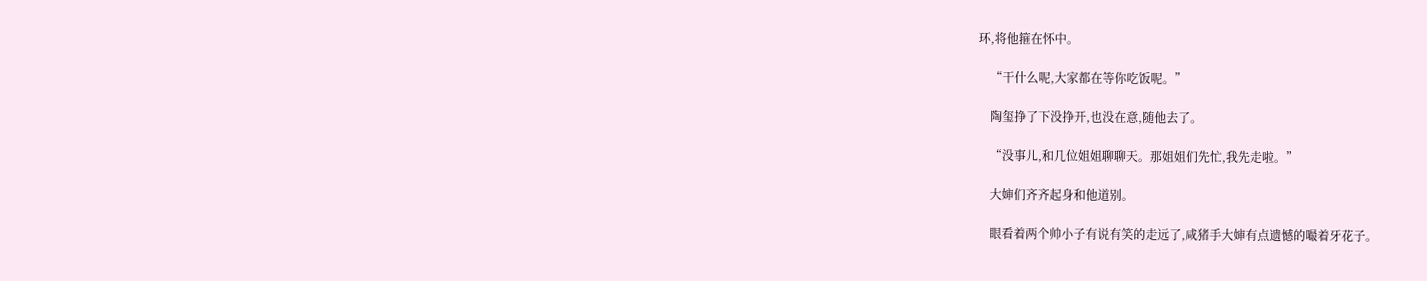环,将他箍在怀中。

    “干什么呢,大家都在等你吃饭呢。”

    陶玺挣了下没挣开,也没在意,随他去了。

    “没事儿,和几位姐姐聊聊天。那姐姐们先忙,我先走啦。”

    大婶们齐齐起身和他道别。

    眼看着两个帅小子有说有笑的走远了,咸猪手大婶有点遗憾的嘬着牙花子。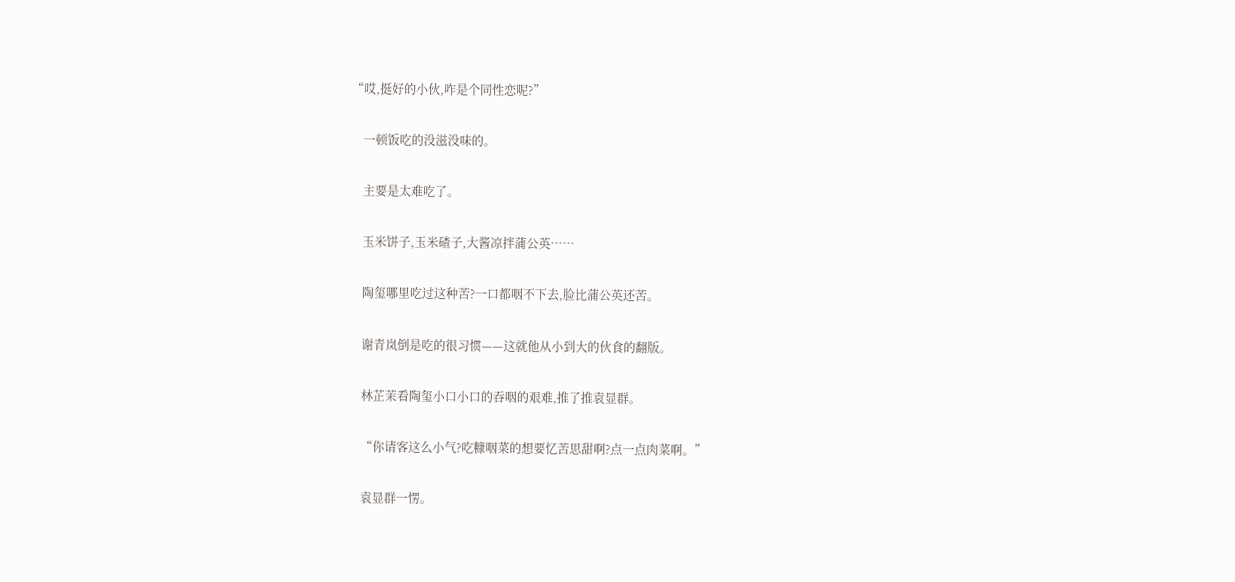“哎,挺好的小伙,咋是个同性恋呢?”

    一顿饭吃的没滋没味的。

    主要是太难吃了。

    玉米饼子,玉米碴子,大酱凉拌蒲公英……

    陶玺哪里吃过这种苦?一口都咽不下去,脸比蒲公英还苦。

    谢青岚倒是吃的很习惯——这就他从小到大的伙食的翻版。

    林芷茉看陶玺小口小口的吞咽的艰难,推了推袁显群。

    “你请客这么小气?吃糠咽菜的想要忆苦思甜啊?点一点肉菜啊。”

    袁显群一愣。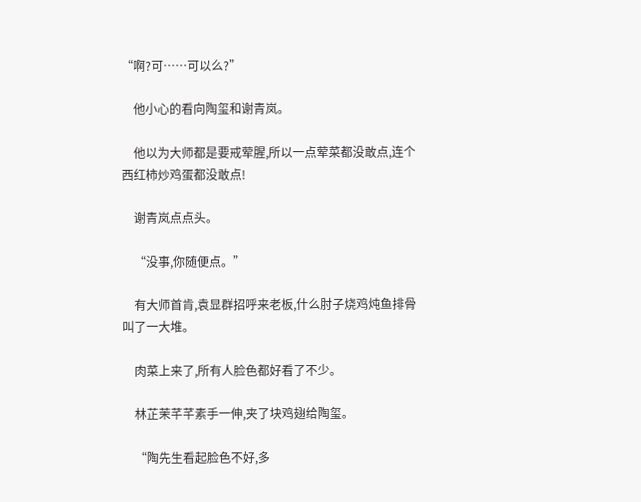“啊?可……可以么?”

    他小心的看向陶玺和谢青岚。

    他以为大师都是要戒荤腥,所以一点荤菜都没敢点,连个西红柿炒鸡蛋都没敢点!

    谢青岚点点头。

    “没事,你随便点。”

    有大师首肯,袁显群招呼来老板,什么肘子烧鸡炖鱼排骨叫了一大堆。

    肉菜上来了,所有人脸色都好看了不少。

    林芷茉芊芊素手一伸,夹了块鸡翅给陶玺。

    “陶先生看起脸色不好,多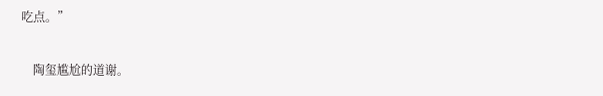吃点。”

    陶玺尴尬的道谢。